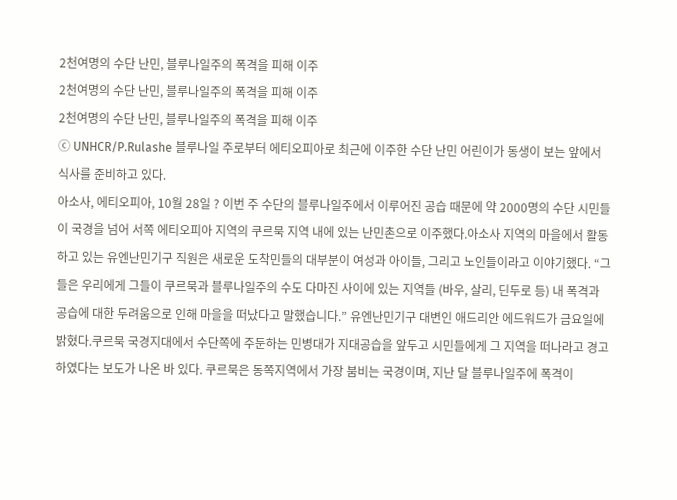2천여명의 수단 난민, 블루나일주의 폭격을 피해 이주
2천여명의 수단 난민, 블루나일주의 폭격을 피해 이주
2천여명의 수단 난민, 블루나일주의 폭격을 피해 이주
ⓒ UNHCR/P.Rulashe 블루나일 주로부터 에티오피아로 최근에 이주한 수단 난민 어린이가 동생이 보는 앞에서 식사를 준비하고 있다.
아소사, 에티오피아, 10월 28일 ? 이번 주 수단의 블루나일주에서 이루어진 공습 때문에 약 2000명의 수단 시민들이 국경을 넘어 서쪽 에티오피아 지역의 쿠르묵 지역 내에 있는 난민촌으로 이주했다.아소사 지역의 마을에서 활동하고 있는 유엔난민기구 직원은 새로운 도착민들의 대부분이 여성과 아이들, 그리고 노인들이라고 이야기했다. “그들은 우리에게 그들이 쿠르묵과 블루나일주의 수도 다마진 사이에 있는 지역들 (바우, 살리, 딘두로 등) 내 폭격과 공습에 대한 두려움으로 인해 마을을 떠났다고 말했습니다.” 유엔난민기구 대변인 애드리안 에드워드가 금요일에 밝혔다.쿠르묵 국경지대에서 수단쪽에 주둔하는 민병대가 지대공습을 앞두고 시민들에게 그 지역을 떠나라고 경고하였다는 보도가 나온 바 있다. 쿠르묵은 동쪽지역에서 가장 붐비는 국경이며, 지난 달 블루나일주에 폭격이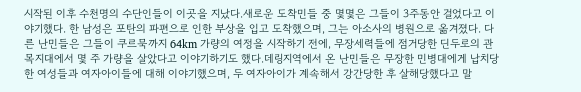시작된 이후 수천명의 수단인들이 이곳을 지났다.새로운 도착민들 중 몇몇은 그들이 3주동안 걸었다고 이야기했다. 한 남성은 포탄의 파편으로 인한 부상을 입고 도착했으며, 그는 아소사의 병원으로 옮겨졌다. 다른 난민들은 그들이 쿠르묵까지 64km 가량의 여정을 시작하기 전에, 무장세력들에 점거당한 딘두로의 관목지대에서 몇 주 가량을 살았다고 이야기하기도 했다.데링지역에서 온 난민들은 무장한 민병대에게 납치당한 여성들과 여자아이들에 대해 이야기했으며, 두 여자아이가 계속해서 강간당한 후 살해당했다고 말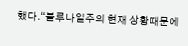했다.“블루나일주의 현재 상황때문에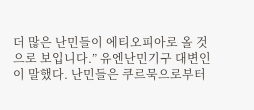더 많은 난민들이 에티오피아로 올 것으로 보입니다.” 유엔난민기구 대변인이 말했다. 난민들은 쿠르묵으로부터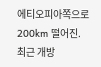에티오피아쪽으로 200km 떨어진. 최근 개방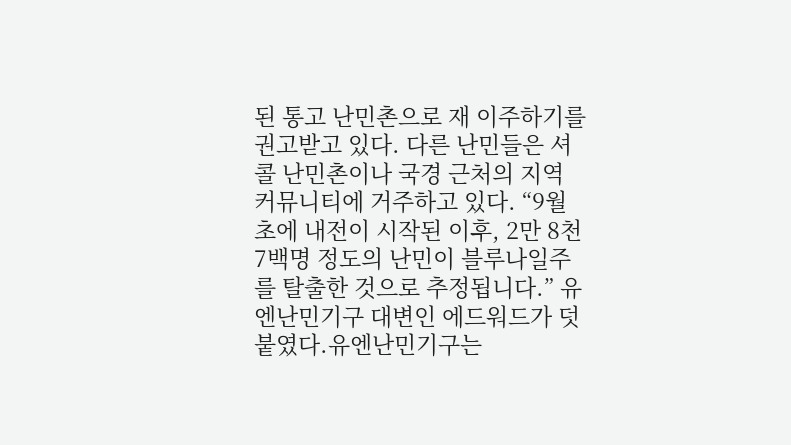된 통고 난민촌으로 재 이주하기를 권고받고 있다. 다른 난민들은 셔콜 난민촌이나 국경 근처의 지역 커뮤니티에 거주하고 있다. “9월 초에 내전이 시작된 이후, 2만 8천 7백명 정도의 난민이 블루나일주를 탈출한 것으로 추정됩니다.” 유엔난민기구 대변인 에드워드가 덧붙였다.유엔난민기구는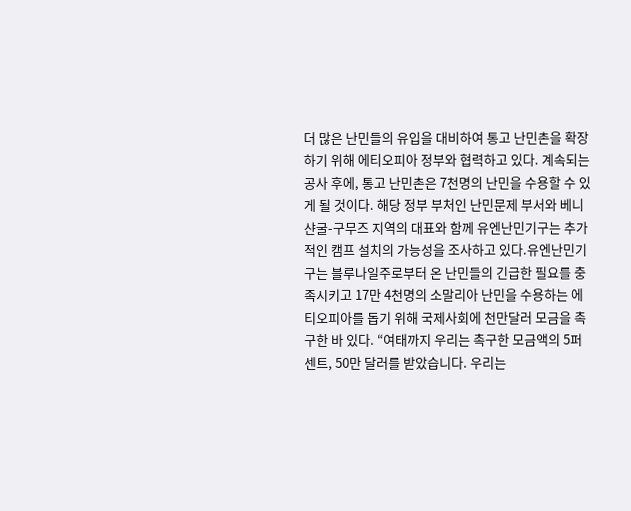더 많은 난민들의 유입을 대비하여 통고 난민촌을 확장하기 위해 에티오피아 정부와 협력하고 있다. 계속되는 공사 후에, 통고 난민촌은 7천명의 난민을 수용할 수 있게 될 것이다. 해당 정부 부처인 난민문제 부서와 베니샨굴-구무즈 지역의 대표와 함께 유엔난민기구는 추가적인 캠프 설치의 가능성을 조사하고 있다.유엔난민기구는 블루나일주로부터 온 난민들의 긴급한 필요를 충족시키고 17만 4천명의 소말리아 난민을 수용하는 에티오피아를 돕기 위해 국제사회에 천만달러 모금을 촉구한 바 있다. “여태까지 우리는 촉구한 모금액의 5퍼센트, 50만 달러를 받았습니다. 우리는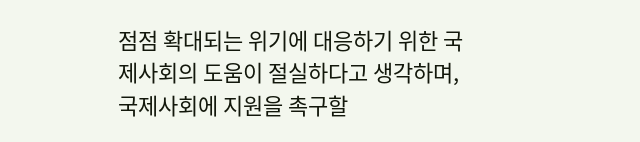점점 확대되는 위기에 대응하기 위한 국제사회의 도움이 절실하다고 생각하며, 국제사회에 지원을 촉구할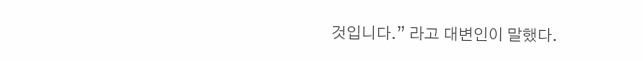것입니다.” 라고 대변인이 말했다.